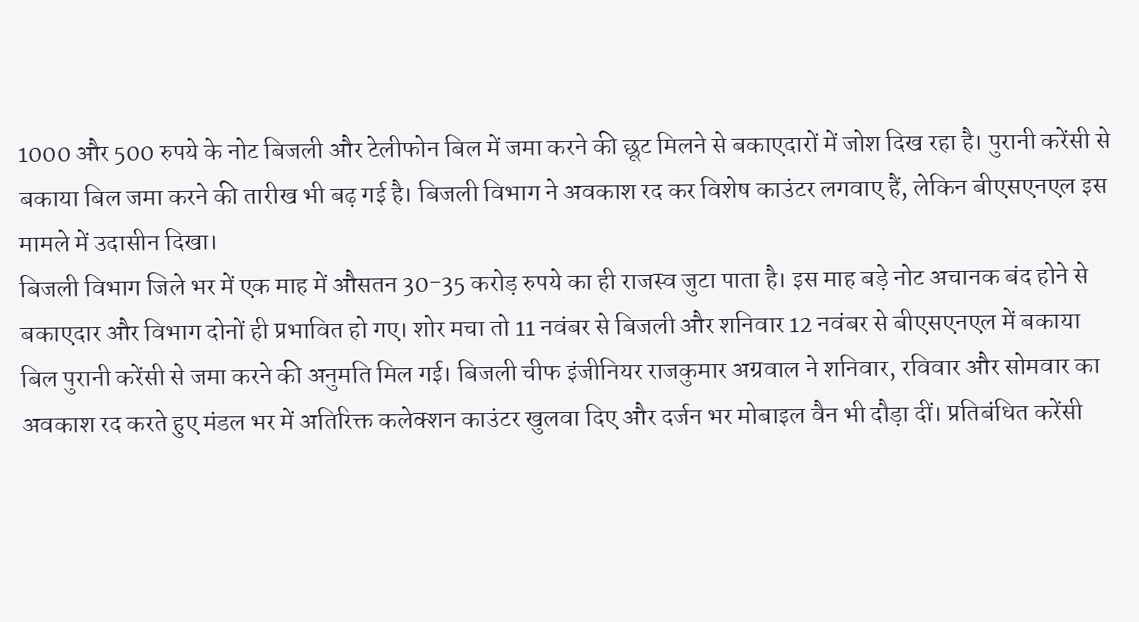1000 और 500 रुपये के नोट बिजली और टेलीफोन बिल में जमा करने की छूट मिलने से बकाएदारों में जोश दिख रहा है। पुरानी करेंसी से बकाया बिल जमा करने की तारीख भी बढ़ गई है। बिजली विभाग ने अवकाश रद कर विशेष काउंटर लगवाए हैं, लेकिन बीएसएनएल इस मामले में उदासीन दिखा।
बिजली विभाग जिले भर में एक माह में औसतन 30-35 करोड़ रुपये का ही राजस्व जुटा पाता है। इस माह बड़े नोट अचानक बंद होने से बकाएदार और विभाग दोनों ही प्रभावित हो गए। शोर मचा तो 11 नवंबर से बिजली और शनिवार 12 नवंबर से बीएसएनएल में बकाया बिल पुरानी करेंसी से जमा करने की अनुमति मिल गई। बिजली चीफ इंजीनियर राजकुमार अग्रवाल ने शनिवार, रविवार और सोमवार का अवकाश रद करते हुए मंडल भर में अतिरिक्त कलेक्शन काउंटर खुलवा दिए और दर्जन भर मोबाइल वैन भी दौड़ा दीं। प्रतिबंधित करेंसी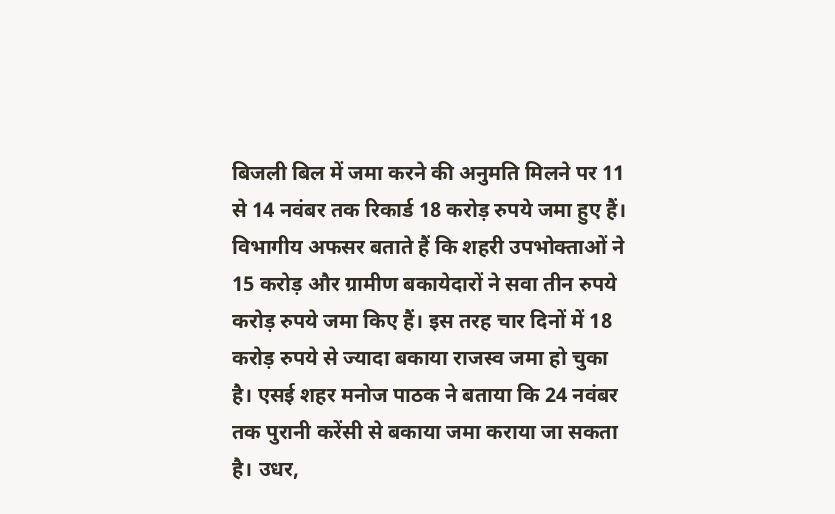बिजली बिल में जमा करने की अनुमति मिलने पर 11 से 14 नवंबर तक रिकार्ड 18 करोड़ रुपये जमा हुए हैं। विभागीय अफसर बताते हैं कि शहरी उपभोक्ताओं ने 15 करोड़ और ग्रामीण बकायेदारों ने सवा तीन रुपये करोड़ रुपये जमा किए हैं। इस तरह चार दिनों में 18 करोड़ रुपये से ज्यादा बकाया राजस्व जमा हो चुका है। एसई शहर मनोज पाठक ने बताया कि 24 नवंबर तक पुरानी करेंसी से बकाया जमा कराया जा सकता है। उधर,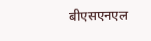बीएसएनएल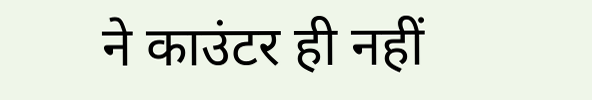ने काउंटर ही नहीं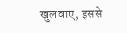खुलवाए, इससे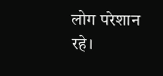लोग परेशान रहे।